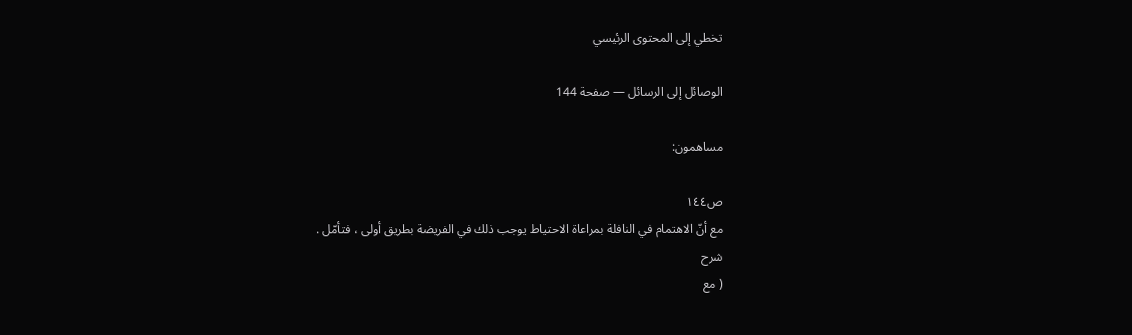تخطي إلى المحتوى الرئيسي

الوصائل إلى الرسائل — صفحة 144

مساهمون:

ص١٤٤
مع أنّ الاهتمام في النافلة بمراعاة الاحتياط يوجب ذلك في الفريضة بطريق أولى ، فتأمّل .
شرح
( مع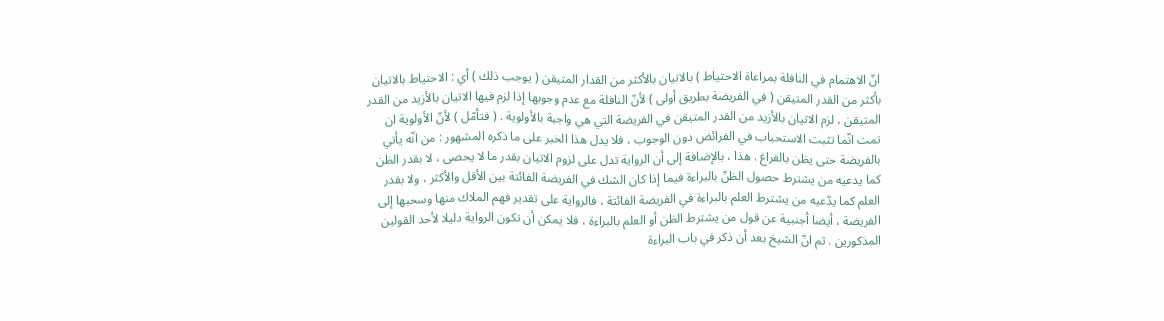انّ الاهتمام في النافلة بمراعاة الاحتياط ) بالاتيان بالأكثر من القدار المتيقن ( يوجب ذلك ) أي : الاحتياط بالاتيان بأكثر من القدر المتيقن ( في الفريضة بطريق أولى ) لأنّ النافلة مع عدم وجوبها إذا لزم فيها الاتيان بالأزيد من القدر المتيقن ، لزم الاتيان بالأزيد من القدر المتيقن في الفريضة التي هي واجبة بالأولوية . ( فتأمّل ) لأنّ الأولوية ان تمت انّما تثبت الاستحباب في الفرائض دون الوجوب ، فلا يدل هذا الخبر على ما ذكره المشهور : من انّه يأتي بالفريضة حتى يظن بالفراغ . هذا ، بالإضافة إلى أن الرواية تدل على لزوم الاتيان بقدر ما لا يحصى ، لا بقدر الظن كما يدعيه من يشترط حصول الظنّ بالبراءة فيما إذا كان الشك في الفريضة الفائتة بين الأقل والأكثر ، ولا بقدر العلم كما يدّعيه من يشترط العلم بالبراءة في الفريضة الفائتة ، فالرواية على تقدير فهم الملاك منها وسحبها إلى الفريضة ، أيضا أجنبية عن قول من يشترط الظن أو العلم بالبراءة ، فلا يمكن أن تكون الرواية دليلا لأحد القولين المذكورين . ثم انّ الشيخ بعد أن ذكر في باب البراءة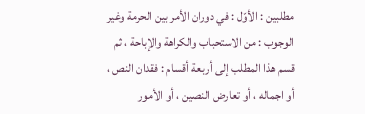مطلبين : الأوّل : في دوران الأمر بين الحرمة وغير الوجوب : من الاستحباب والكراهة والإباحة ، ثم قسم هذا المطلب إلى أربعة أقسام : فقدان النص ، أو اجماله ، أو تعارض النصين ، أو الأمور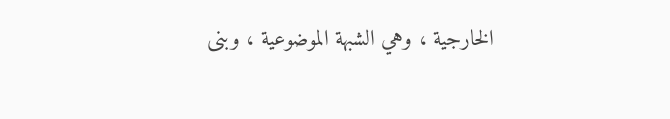الخارجية ، وهي الشبهة الموضوعية ، وبنى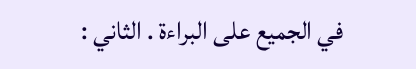في الجميع على البراءة . الثاني :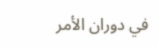في دوران الأمر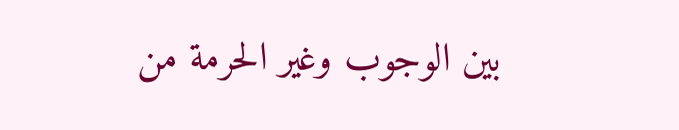بين الوجوب وغير الحرمة من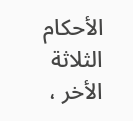الأحكام الثلاثة الأخر ،